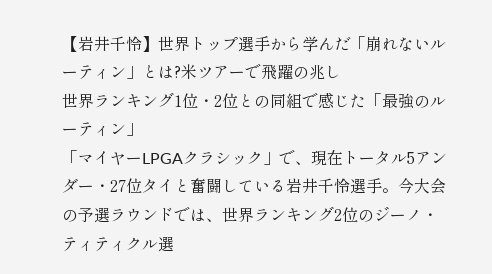【岩井千怜】世界トップ選手から学んだ「崩れないルーティン」とは?米ツアーで飛躍の兆し
世界ランキング1位・2位との同組で感じた「最強のルーティン」
「マイヤーLPGAクラシック」で、現在トータル5アンダー・27位タイと奮闘している岩井千怜選手。今大会の予選ラウンドでは、世界ランキング2位のジーノ・ティティクル選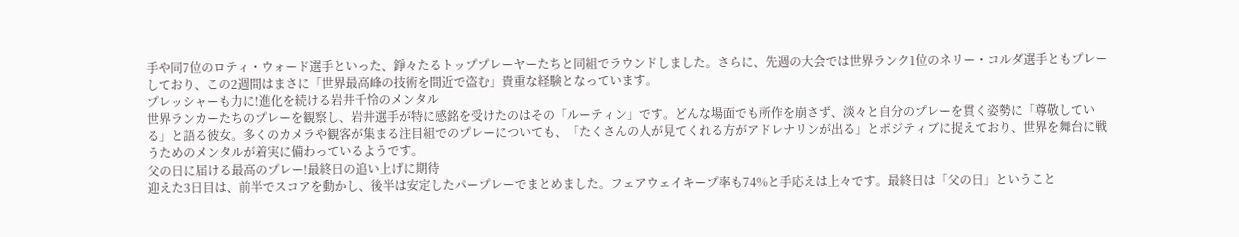手や同7位のロティ・ウォード選手といった、錚々たるトッププレーヤーたちと同組でラウンドしました。さらに、先週の大会では世界ランク1位のネリー・コルダ選手ともプレーしており、この2週間はまさに「世界最高峰の技術を間近で盗む」貴重な経験となっています。
プレッシャーも力に!進化を続ける岩井千怜のメンタル
世界ランカーたちのプレーを観察し、岩井選手が特に感銘を受けたのはその「ルーティン」です。どんな場面でも所作を崩さず、淡々と自分のプレーを貫く姿勢に「尊敬している」と語る彼女。多くのカメラや観客が集まる注目組でのプレーについても、「たくさんの人が見てくれる方がアドレナリンが出る」とポジティブに捉えており、世界を舞台に戦うためのメンタルが着実に備わっているようです。
父の日に届ける最高のプレー!最終日の追い上げに期待
迎えた3日目は、前半でスコアを動かし、後半は安定したパープレーでまとめました。フェアウェイキープ率も74%と手応えは上々です。最終日は「父の日」ということ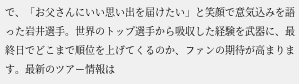で、「お父さんにいい思い出を届けたい」と笑顔で意気込みを語った岩井選手。世界のトップ選手から吸収した経験を武器に、最終日でどこまで順位を上げてくるのか、ファンの期待が高まります。最新のツアー情報は